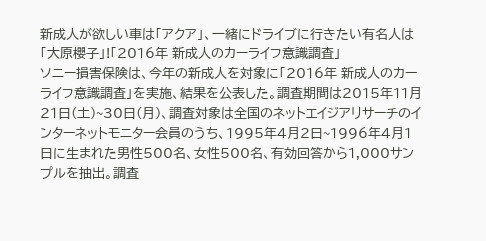新成人が欲しい車は「アクア」、一緒にドライブに行きたい有名人は「大原櫻子」!「2016年 新成人のカーライフ意識調査」
ソニー損害保険は、今年の新成人を対象に「2016年 新成人のカーライフ意識調査」を実施、結果を公表した。調査期間は2015年11月21日(土)~30日(月)、調査対象は全国のネットエイジアリサーチのインターネットモニター会員のうち、1995年4月2日~1996年4月1日に生まれた男性500名、女性500名、有効回答から1,000サンプルを抽出。調査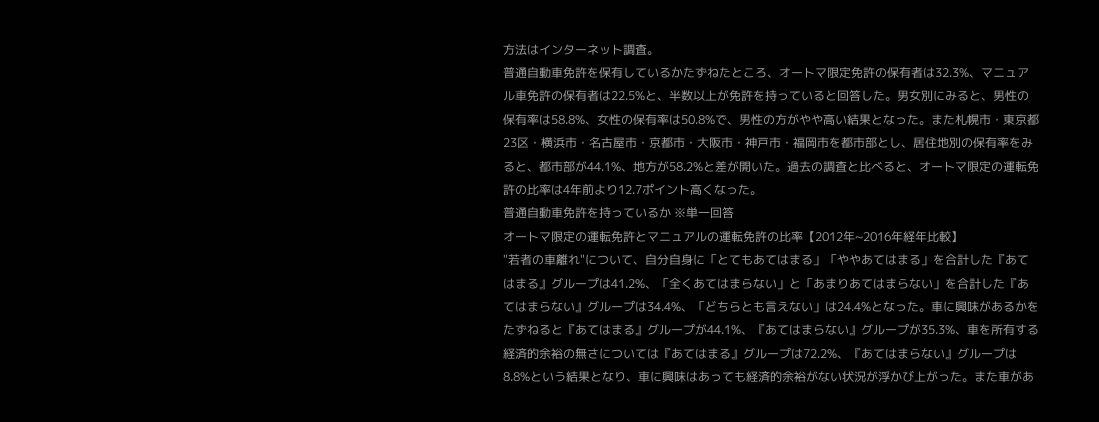方法はインターネット調査。
普通自動車免許を保有しているかたずねたところ、オートマ限定免許の保有者は32.3%、マニュアル車免許の保有者は22.5%と、半数以上が免許を持っていると回答した。男女別にみると、男性の保有率は58.8%、女性の保有率は50.8%で、男性の方がやや高い結果となった。また札幌市・東京都23区・横浜市・名古屋市・京都市・大阪市・神戸市・福岡市を都市部とし、居住地別の保有率をみると、都市部が44.1%、地方が58.2%と差が開いた。過去の調査と比べると、オートマ限定の運転免許の比率は4年前より12.7ポイント高くなった。
普通自動車免許を持っているか ※単一回答
オートマ限定の運転免許とマニュアルの運転免許の比率【2012年~2016年経年比較】
"若者の車離れ"について、自分自身に「とてもあてはまる」「ややあてはまる」を合計した『あてはまる』グループは41.2%、「全くあてはまらない」と「あまりあてはまらない」を合計した『あてはまらない』グループは34.4%、「どちらとも言えない」は24.4%となった。車に興味があるかをたずねると『あてはまる』グループが44.1%、『あてはまらない』グループが35.3%、車を所有する経済的余裕の無さについては『あてはまる』グループは72.2%、『あてはまらない』グループは8.8%という結果となり、車に興味はあっても経済的余裕がない状況が浮かび上がった。また車があ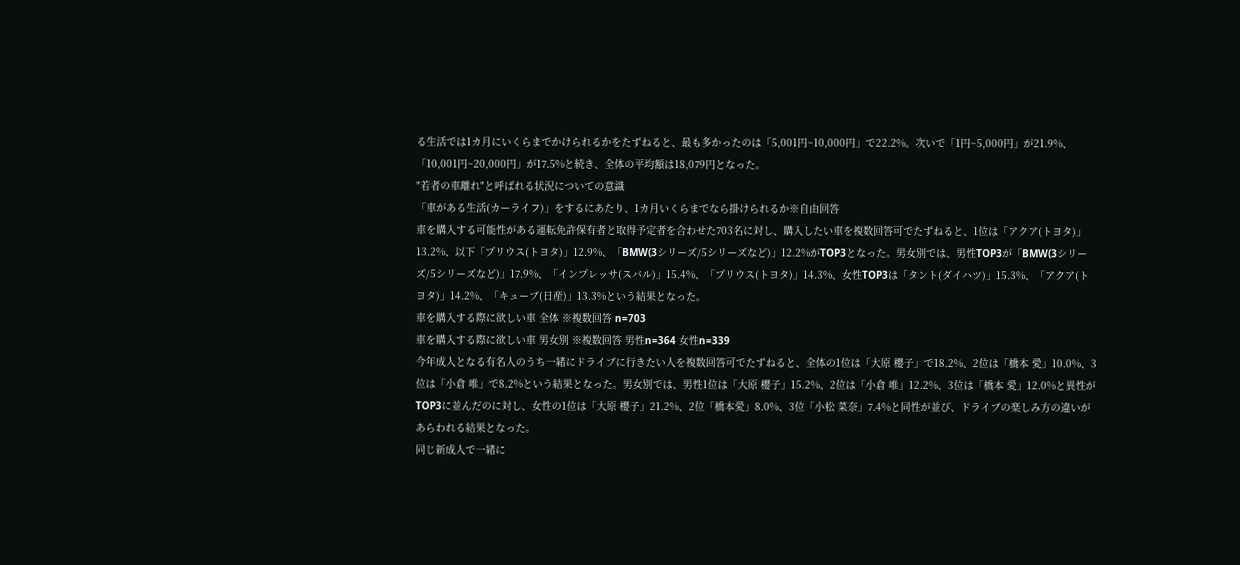る生活では1カ月にいくらまでかけられるかをたずねると、最も多かったのは「5,001円~10,000円」で22.2%。次いで「1円~5,000円」が21.9%、「10,001円~20,000円」が17.5%と続き、全体の平均額は18,079円となった。
"若者の車離れ"と呼ばれる状況についての意識
「車がある生活(カーライフ)」をするにあたり、1カ月いくらまでなら掛けられるか※自由回答
車を購入する可能性がある運転免許保有者と取得予定者を合わせた703名に対し、購入したい車を複数回答可でたずねると、1位は「アクア(トヨタ)」13.2%、以下「プリウス(トヨタ)」12.9%、「BMW(3シリーズ/5シリーズなど)」12.2%がTOP3となった。男女別では、男性TOP3が「BMW(3シリーズ/5シリーズなど)」17.9%、「インプレッサ(スバル)」15.4%、「プリウス(トヨタ)」14.3%、女性TOP3は「タント(ダイハツ)」15.3%、「アクア(トヨタ)」14.2%、「キューブ(日産)」13.3%という結果となった。
車を購入する際に欲しい車 全体 ※複数回答 n=703
車を購入する際に欲しい車 男女別 ※複数回答 男性n=364 女性n=339
今年成人となる有名人のうち一緒にドライブに行きたい人を複数回答可でたずねると、全体の1位は「大原 櫻子」で18.2%、2位は「橋本 愛」10.0%、3位は「小倉 唯」で8.2%という結果となった。男女別では、男性1位は「大原 櫻子」15.2%、2位は「小倉 唯」12.2%、3位は「橋本 愛」12.0%と異性がTOP3に並んだのに対し、女性の1位は「大原 櫻子」21.2%、2位「橋本愛」8.0%、3位「小松 菜奈」7.4%と同性が並び、ドライブの楽しみ方の違いがあらわれる結果となった。
同じ新成人で一緒に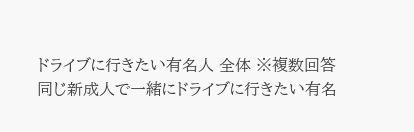ドライブに行きたい有名人 全体 ※複数回答
同じ新成人で一緒にドライブに行きたい有名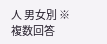人 男女別 ※複数回答